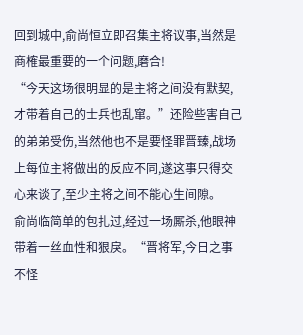回到城中,俞尚恒立即召集主将议事,当然是商榷最重要的一个问题,磨合!
“今天这场很明显的是主将之间没有默契,才带着自己的士兵也乱窜。”还险些害自己的弟弟受伤,当然他也不是要怪罪晋臻,战场上每位主将做出的反应不同,遂这事只得交心来谈了,至少主将之间不能心生间隙。
俞尚临简单的包扎过,经过一场厮杀,他眼神带着一丝血性和狠戾。“晋将军,今日之事不怪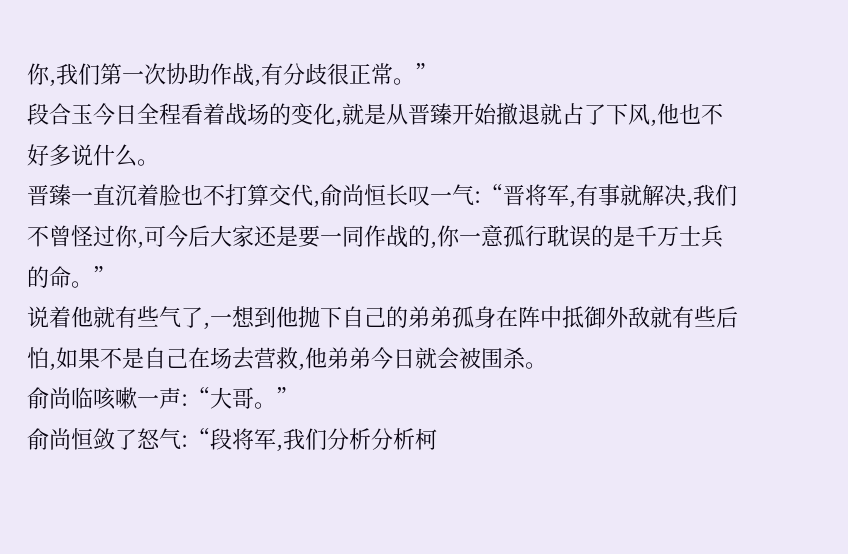你,我们第一次协助作战,有分歧很正常。”
段合玉今日全程看着战场的变化,就是从晋臻开始撤退就占了下风,他也不好多说什么。
晋臻一直沉着脸也不打算交代,俞尚恒长叹一气:“晋将军,有事就解决,我们不曾怪过你,可今后大家还是要一同作战的,你一意孤行耽误的是千万士兵的命。”
说着他就有些气了,一想到他抛下自己的弟弟孤身在阵中抵御外敌就有些后怕,如果不是自己在场去营救,他弟弟今日就会被围杀。
俞尚临咳嗽一声:“大哥。”
俞尚恒敛了怒气:“段将军,我们分析分析柯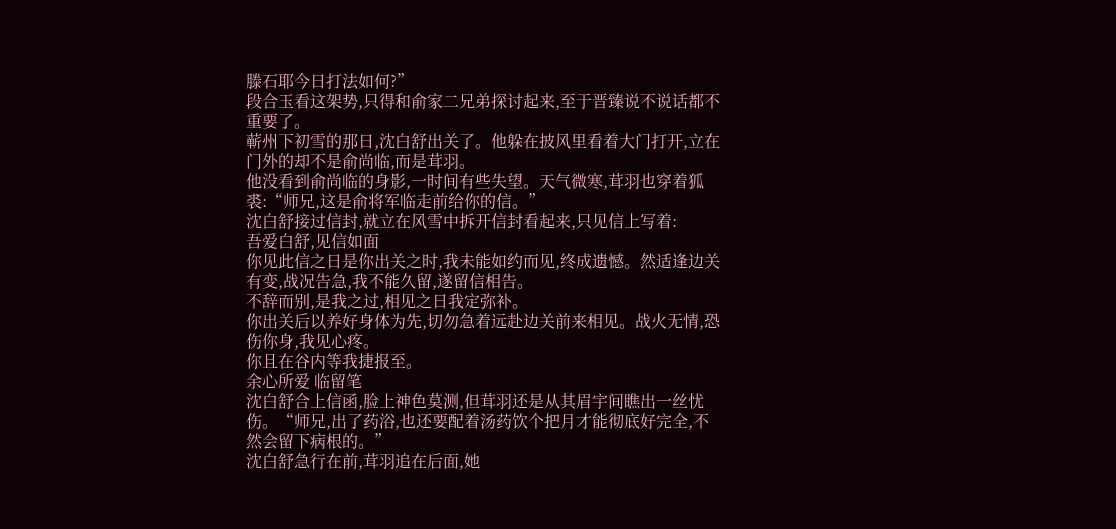滕石耶今日打法如何?”
段合玉看这架势,只得和俞家二兄弟探讨起来,至于晋臻说不说话都不重要了。
蕲州下初雪的那日,沈白舒出关了。他躲在披风里看着大门打开,立在门外的却不是俞尚临,而是茸羽。
他没看到俞尚临的身影,一时间有些失望。天气微寒,茸羽也穿着狐裘:“师兄,这是俞将军临走前给你的信。”
沈白舒接过信封,就立在风雪中拆开信封看起来,只见信上写着:
吾爱白舒,见信如面
你见此信之日是你出关之时,我未能如约而见,终成遗憾。然适逢边关有变,战况告急,我不能久留,遂留信相告。
不辞而别,是我之过,相见之日我定弥补。
你出关后以养好身体为先,切勿急着远赴边关前来相见。战火无情,恐伤你身,我见心疼。
你且在谷内等我捷报至。
余心所爱 临留笔
沈白舒合上信函,脸上神色莫测,但茸羽还是从其眉宇间瞧出一丝忧伤。“师兄,出了药浴,也还要配着汤药饮个把月才能彻底好完全,不然会留下病根的。”
沈白舒急行在前,茸羽追在后面,她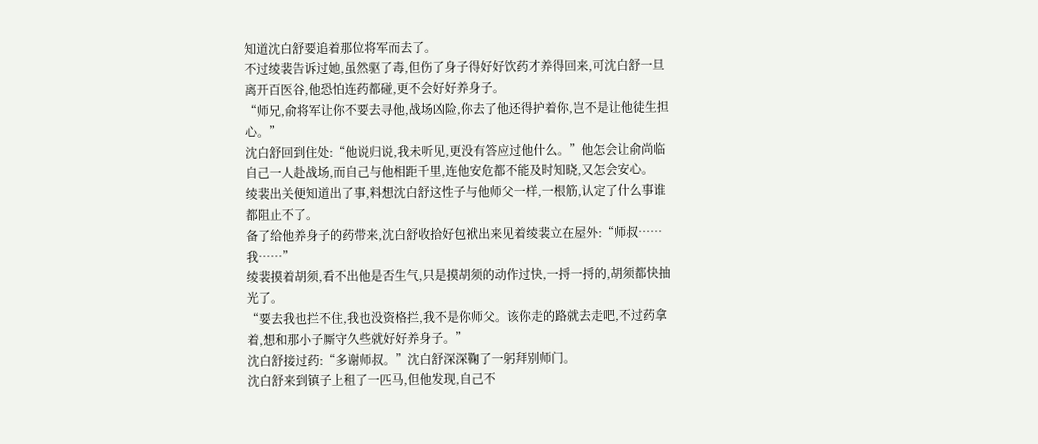知道沈白舒要追着那位将军而去了。
不过绫裴告诉过她,虽然驱了毒,但伤了身子得好好饮药才养得回来,可沈白舒一旦离开百医谷,他恐怕连药都碰,更不会好好养身子。
“师兄,俞将军让你不要去寻他,战场凶险,你去了他还得护着你,岂不是让他徒生担心。”
沈白舒回到住处:“他说归说,我未听见,更没有答应过他什么。”他怎会让俞尚临自己一人赴战场,而自己与他相距千里,连他安危都不能及时知晓,又怎会安心。
绫裴出关便知道出了事,料想沈白舒这性子与他师父一样,一根筋,认定了什么事谁都阻止不了。
备了给他养身子的药带来,沈白舒收拾好包袱出来见着绫裴立在屋外:“师叔……我……”
绫裴摸着胡须,看不出他是否生气,只是摸胡须的动作过快,一捋一捋的,胡须都快抽光了。
“要去我也拦不住,我也没资格拦,我不是你师父。该你走的路就去走吧,不过药拿着,想和那小子厮守久些就好好养身子。”
沈白舒接过药:“多谢师叔。”沈白舒深深鞠了一躬拜别师门。
沈白舒来到镇子上租了一匹马,但他发现,自己不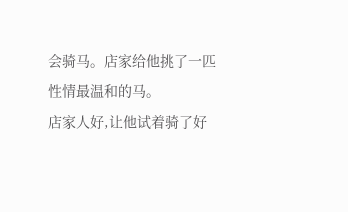会骑马。店家给他挑了一匹性情最温和的马。
店家人好,让他试着骑了好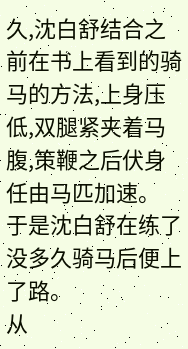久,沈白舒结合之前在书上看到的骑马的方法,上身压低,双腿紧夹着马腹,策鞭之后伏身任由马匹加速。
于是沈白舒在练了没多久骑马后便上了路。
从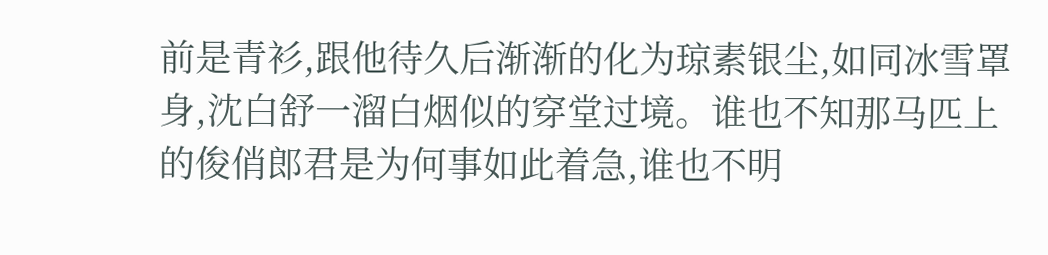前是青衫,跟他待久后渐渐的化为琼素银尘,如同冰雪罩身,沈白舒一溜白烟似的穿堂过境。谁也不知那马匹上的俊俏郎君是为何事如此着急,谁也不明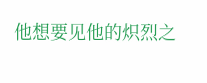他想要见他的炽烈之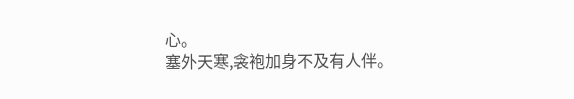心。
塞外天寒,衾袍加身不及有人伴。